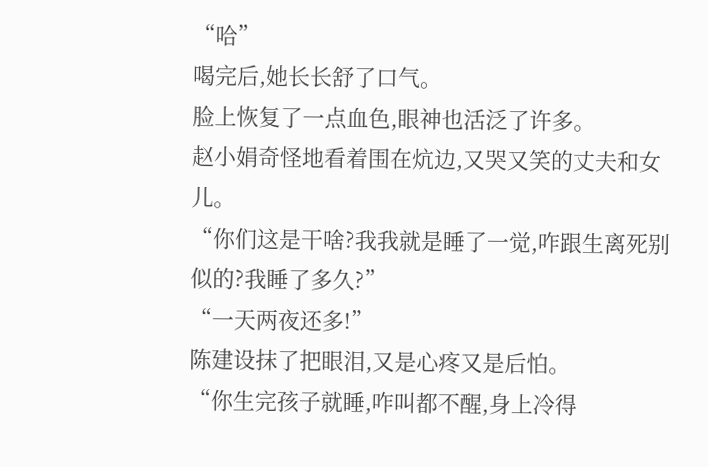“哈”
喝完后,她长长舒了口气。
脸上恢复了一点血色,眼神也活泛了许多。
赵小娟奇怪地看着围在炕边,又哭又笑的丈夫和女儿。
“你们这是干啥?我我就是睡了一觉,咋跟生离死别似的?我睡了多久?”
“一天两夜还多!”
陈建设抹了把眼泪,又是心疼又是后怕。
“你生完孩子就睡,咋叫都不醒,身上冷得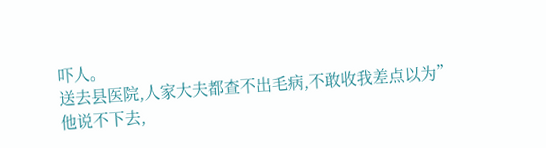吓人。
送去县医院,人家大夫都查不出毛病,不敢收我差点以为”
他说不下去,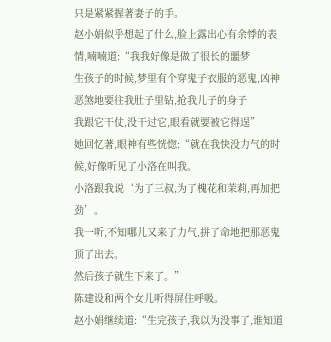只是紧紧握著妻子的手。
赵小娟似乎想起了什么,脸上露出心有余悸的表情,喃喃道:“我我好像是做了很长的噩梦
生孩子的时候,梦里有个穿鬼子衣服的恶鬼,凶神恶煞地要往我肚子里钻,抢我儿子的身子
我跟它干仗,没干过它,眼看就要被它得逞”
她回忆著,眼神有些恍惚:“就在我快没力气的时候,好像听见了小洛在叫我。
小洛跟我说‘为了三叔,为了槐花和茉莉,再加把劲’。
我一听,不知哪儿又来了力气,拼了命地把那恶鬼顶了出去。
然后孩子就生下来了。”
陈建设和两个女儿听得屏住呼吸。
赵小娟继续道:“生完孩子,我以为没事了,谁知道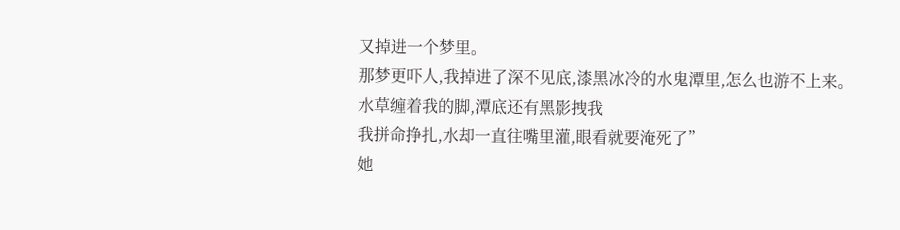又掉进一个梦里。
那梦更吓人,我掉进了深不见底,漆黑冰冷的水鬼潭里,怎么也游不上来。
水草缠着我的脚,潭底还有黑影拽我
我拼命挣扎,水却一直往嘴里灌,眼看就要淹死了”
她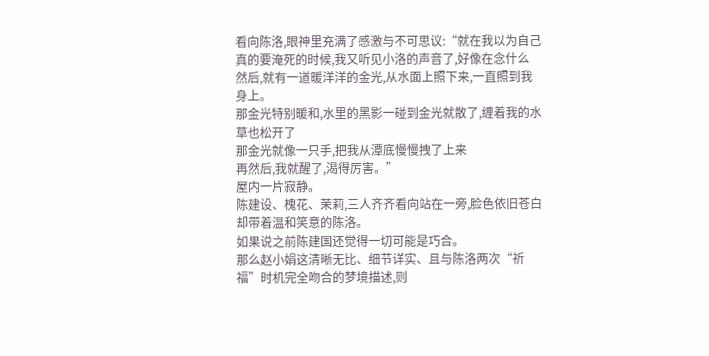看向陈洛,眼神里充满了感激与不可思议:“就在我以为自己真的要淹死的时候,我又听见小洛的声音了,好像在念什么
然后,就有一道暖洋洋的金光,从水面上照下来,一直照到我身上。
那金光特别暖和,水里的黑影一碰到金光就散了,缠着我的水草也松开了
那金光就像一只手,把我从潭底慢慢拽了上来
再然后,我就醒了,渴得厉害。”
屋内一片寂静。
陈建设、槐花、茉莉,三人齐齐看向站在一旁,脸色依旧苍白却带着温和笑意的陈洛。
如果说之前陈建国还觉得一切可能是巧合。
那么赵小娟这清晰无比、细节详实、且与陈洛两次“祈福”时机完全吻合的梦境描述,则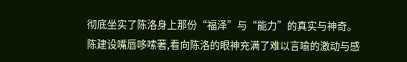彻底坐实了陈洛身上那份“福泽”与“能力”的真实与神奇。
陈建设嘴唇哆嗦著,看向陈洛的眼神充满了难以言喻的激动与感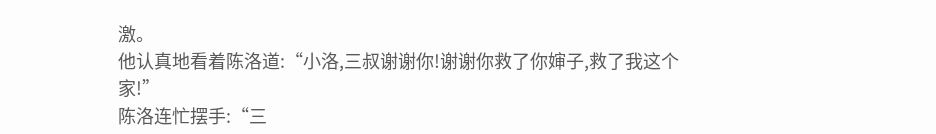激。
他认真地看着陈洛道:“小洛,三叔谢谢你!谢谢你救了你婶子,救了我这个家!”
陈洛连忙摆手:“三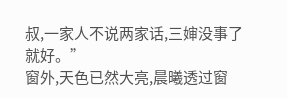叔,一家人不说两家话,三婶没事了就好。”
窗外,天色已然大亮,晨曦透过窗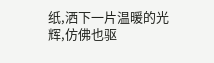纸,洒下一片温暖的光辉,仿佛也驱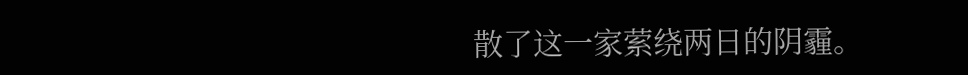散了这一家萦绕两日的阴霾。